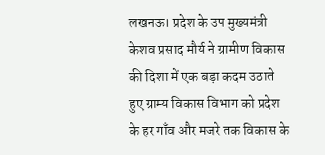लखनऊ। प्रदेश के उप मुख्यमंत्री केशव प्रसाद मौर्य ने ग्रामीण विकास की दिशा में एक बड़ा कदम उठाते हुए ग्राम्य विकास विभाग को प्रदेश के हर गाँव और मजरे तक विकास के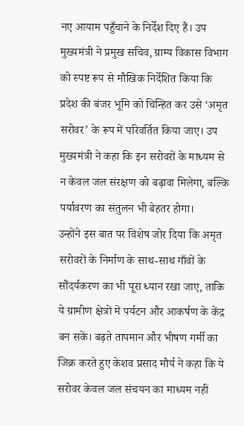नए आयाम पहुँचाने के निर्देश दिए हैं। उप मुख्यमंत्री ने प्रमुख सचिव, ग्राम्य विकास विभाग को स्पष्ट रूप से मौखिक निर्देशित किया कि प्रदेश की बंजर भूमि को चिन्हित कर उसे ‘अमृत सरोवर’ के रूप में परिवर्तित किया जाए। उप मुख्यमंत्री ने कहा कि इन सरोवरों के माध्यम से न केवल जल संरक्षण को बढ़ावा मिलेगा, बल्कि पर्यावरण का संतुलन भी बेहतर होगा।
उन्होंने इस बात पर विशेष जोर दिया कि अमृत सरोवरों के निर्माण के साथ-साथ गाँवों के सौंदर्यकरण का भी पूरा ध्यान रखा जाए, ताकि ये ग्रामीण क्षेत्रों में पर्यटन और आकर्षण के केंद्र बन सकें। बढ़ते तापमान और भीषण गर्मी का जिक्र करते हुए केशव प्रसाद मौर्य ने कहा कि ये सरोवर केवल जल संचयन का माध्यम नहीं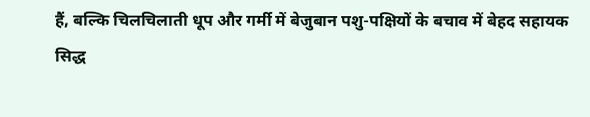हैं, बल्कि चिलचिलाती धूप और गर्मी में बेजुबान पशु-पक्षियों के बचाव में बेहद सहायक सिद्ध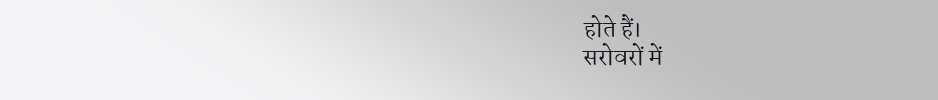होते हैं।
सरोवरों में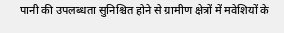पानी की उपलब्धता सुनिश्चित होने से ग्रामीण क्षेत्रों में मवेशियों के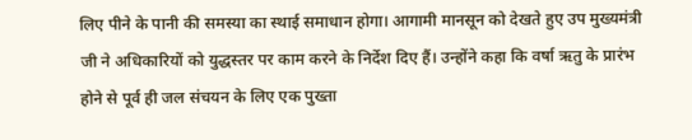लिए पीने के पानी की समस्या का स्थाई समाधान होगा। आगामी मानसून को देखते हुए उप मुख्यमंत्री जी ने अधिकारियों को युद्धस्तर पर काम करने के निर्देश दिए हैं। उन्होंने कहा कि वर्षा ऋतु के प्रारंभ होने से पूर्व ही जल संचयन के लिए एक पुख्ता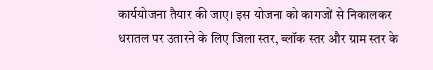कार्ययोजना तैयार की जाए। इस योजना को कागजों से निकालकर धरातल पर उतारने के लिए जिला स्तर, ब्लॉक स्तर और ग्राम स्तर के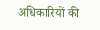अधिकारियों की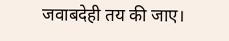जवाबदेही तय की जाए।